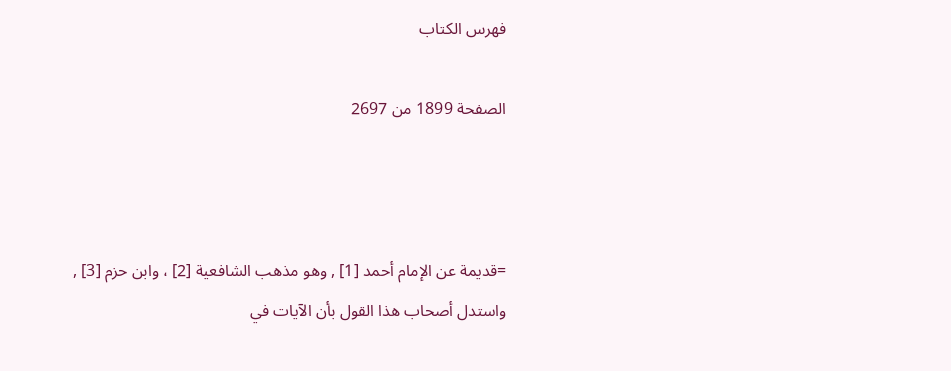فهرس الكتاب

الصفحة 1899 من 2697



=قديمة عن الإمام أحمد [1] , وهو مذهب الشافعية [2] ، وابن حزم [3] , واستدل أصحاب هذا القول بأن الآيات في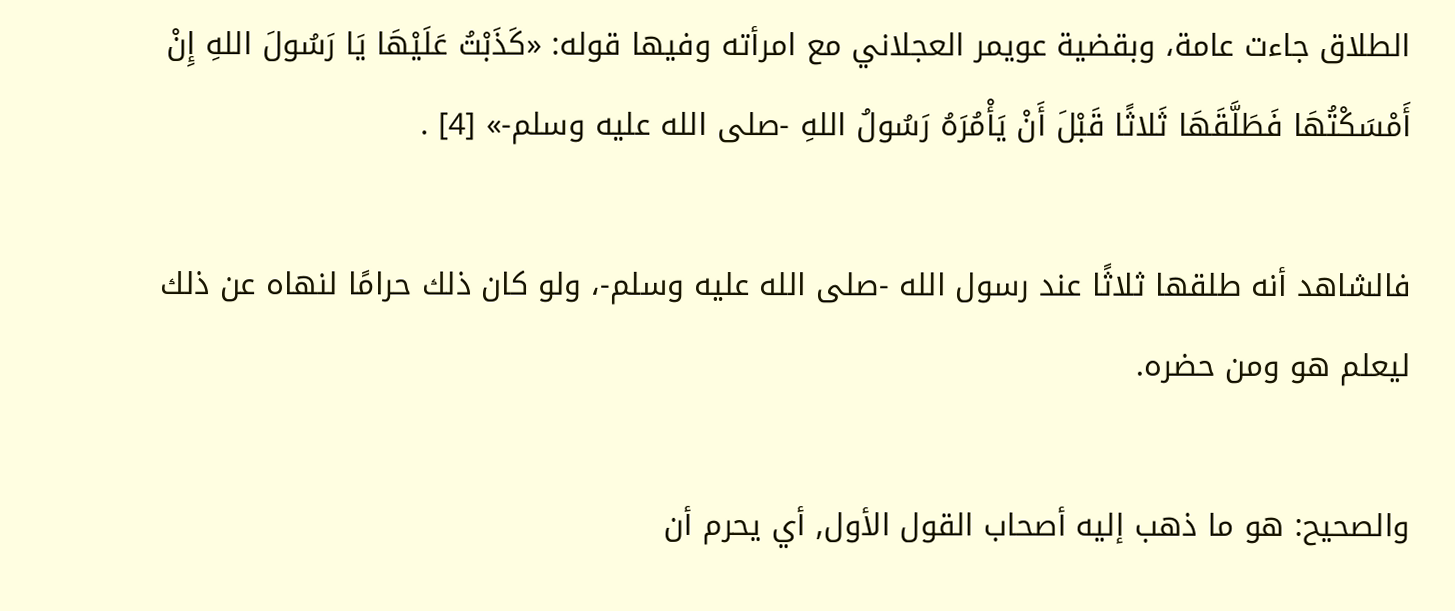الطلاق جاءت عامة، وبقضية عويمر العجلاني مع امرأته وفيها قوله: «كَذَبْتُ عَلَيْهَا يَا رَسُولَ اللهِ إِنْ أَمْسَكْتُهَا فَطَلَّقَهَا ثَلاثًا قَبْلَ أَنْ يَأْمُرَهُ رَسُولُ اللهِ -صلى الله عليه وسلم-» [4] .

فالشاهد أنه طلقها ثلاثًا عند رسول الله -صلى الله عليه وسلم-، ولو كان ذلك حرامًا لنهاه عن ذلك ليعلم هو ومن حضره.

والصحيح: هو ما ذهب إليه أصحاب القول الأول, أي يحرم أن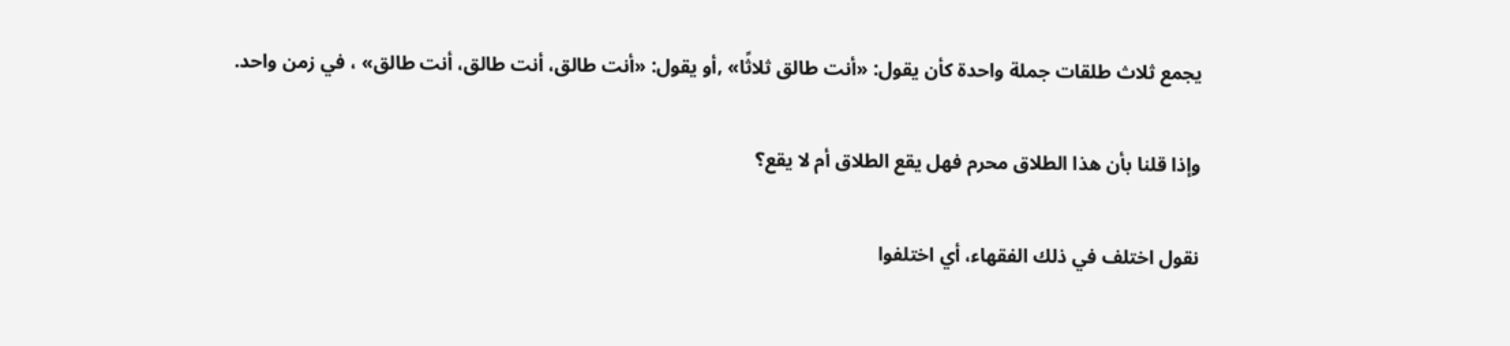يجمع ثلاث طلقات جملة واحدة كأن يقول: «أنت طالق ثلاثًا» ,أو يقول: «أنت طالق، أنت طالق، أنت طالق» ، في زمن واحد.

وإذا قلنا بأن هذا الطلاق محرم فهل يقع الطلاق أم لا يقع؟

نقول اختلف في ذلك الفقهاء، أي اختلفوا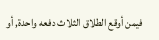فيمن أوقع الطلاق الثلاث دفعه واحدة, أو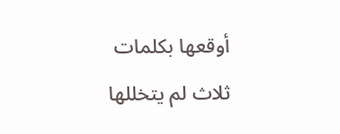أوقعها بكلمات ثلاث لم يتخللها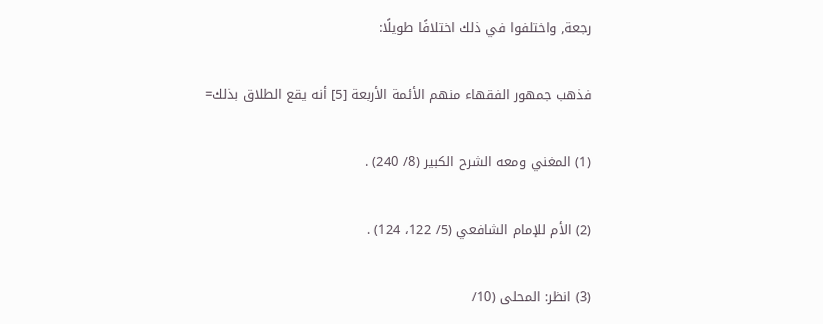رجعة, واختلفوا في ذلك اختلافًا طويلًا:

فذهب جمهور الفقهاء منهم الأئمة الأربعة [5] أنه يقع الطلاق بذلك=

(1) المغني ومعه الشرح الكبير (8/ 240) .

(2) الأم للإمام الشافعي (5/ 122، 124) .

(3) انظر: المحلى (10/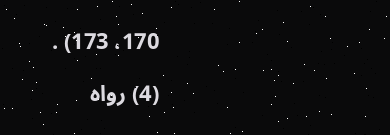170، 173) .

(4) رواه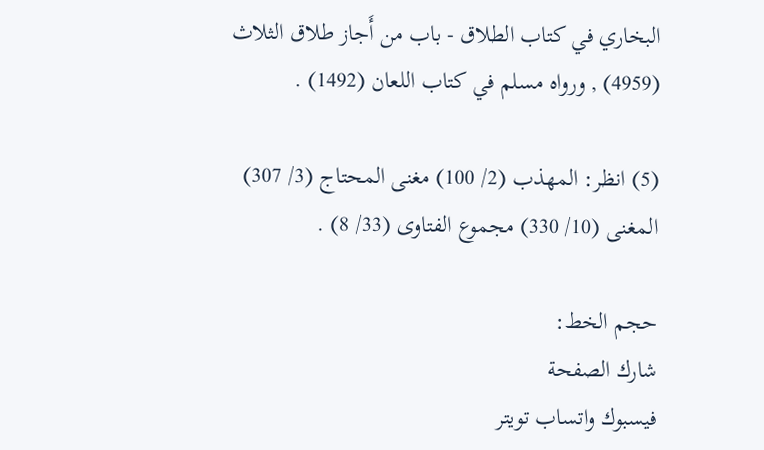البخاري في كتاب الطلاق - باب من أَجاز طلاق الثلاث (4959) , ورواه مسلم في كتاب اللعان (1492) .

(5) انظر: المهذب (2/ 100) مغنى المحتاج (3/ 307) المغنى (10/ 330) مجموع الفتاوى (33/ 8) .

حجم الخط:
شارك الصفحة
فيسبوك واتساب تويتر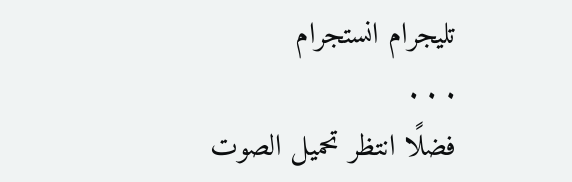تليجرام انستجرام
. . .
فضلًا انتظر تحميل الصوت